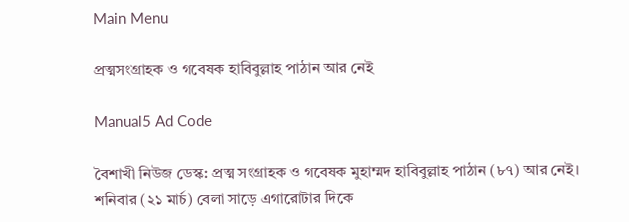Main Menu

প্রত্মসংগ্রাহক ও গবেষক হাবিবুল্লাহ পাঠান আর নেই

Manual5 Ad Code

বৈশাখী নিউজ ডেস্ক: প্রত্ম সংগ্রাহক ও গবেষক মুহাম্মদ হাবিবুল্লাহ পাঠান (৮৭) আর নেই। শনিবার (২১ মার্চ) বেলা সাড়ে এগারোটার দিকে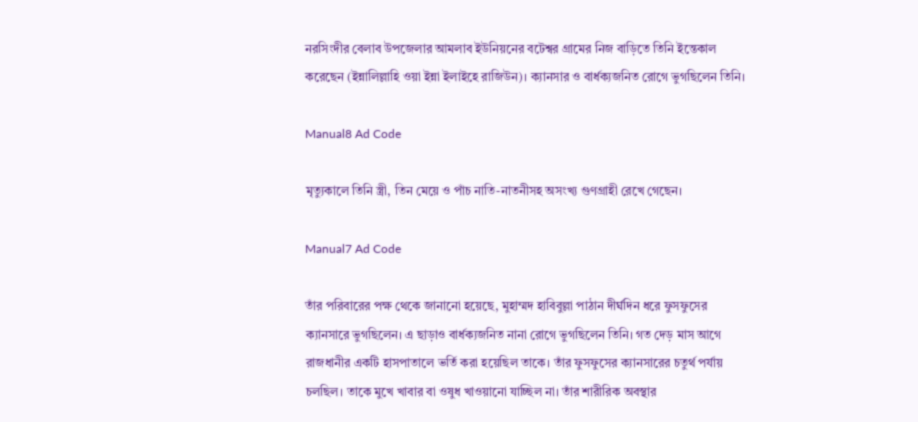নরসিংদীর বেলাব উপজেলার আমলাব ইউনিয়নের বটেশ্বর গ্রামের নিজ বাড়িতে তিনি ইন্তেকাল করেছেন (ইন্নালিল্লাহি ওয়া ইন্না ইলাইহে রাজিউন)। ক্যানসার ও বার্ধক্যজনিত রোগে ভুগছিলেন তিনি।

Manual8 Ad Code

মৃত্যুকালে তিনি স্ত্রী, তিন মেয়ে ও পাঁচ নাতি-নাতনীসহ অসংখ্য গুণগ্রাহী রেখে গেছেন।

Manual7 Ad Code

তাঁর পরিবারের পক্ষ থেকে জানানো হয়েছে, মুহাম্মদ হাবিবুল্লা পাঠান দীর্ঘদিন ধরে ফুসফুসের ক্যানসারে ভুগছিলেন। এ ছাড়াও বার্ধক্যজনিত নানা রোগে ভুগছিলেন তিনি। গত দেড় মাস আগে রাজধানীর একটি হাসপাতালে ভর্তি করা হয়েছিল তাকে। তাঁর ফুসফুসের ক্যানসারের চতুর্থ পর্যায় চলছিল। তাকে মুখে খাবার বা ওষুধ খাওয়ানো যাচ্ছিল না। তাঁর শারীরিক অবস্থার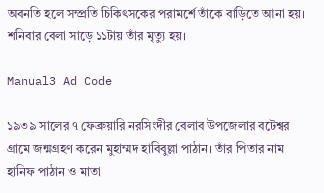অবনতি হলে সম্প্রতি চিকিৎসকের পরামর্শে তাঁকে বাড়িতে আনা হয়। শনিবার বেলা সাড়ে ১১টায় তাঁর মৃত্যু হয়।

Manual3 Ad Code

১৯৩৯ সালের ৭ ফেব্রুয়ারি নরসিংদীর বেলাব উপজেলার বটেশ্বর গ্রামে জন্মগ্রহণ করেন মুহাম্মদ হাবিবুল্লা পাঠান। তাঁর পিতার নাম হানিফ পাঠান ও মাতা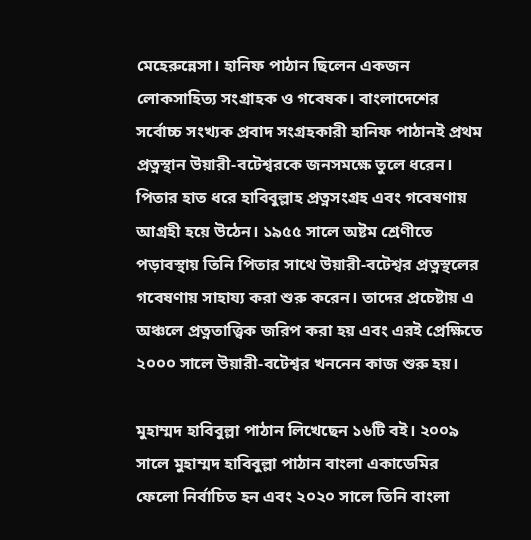মেহেরুন্নেসা। হানিফ পাঠান ছিলেন একজন লোকসাহিত্য সংগ্রাহক ও গবেষক। বাংলাদেশের সর্বোচ্চ সংখ্যক প্রবাদ সংগ্রহকারী হানিফ পাঠানই প্রথম প্রত্নস্থান উয়ারী-বটেশ্বরকে জনসমক্ষে তুলে ধরেন। পিতার হাত ধরে হাবিবুল্লাহ প্রত্নসংগ্রহ এবং গবেষণায় আগ্রহী হয়ে উঠেন। ১৯৫৫ সালে অষ্টম শ্রেণীতে পড়াবস্থায় তিনি পিতার সাথে উয়ারী-বটেশ্বর প্রত্নস্থলের গবেষণায় সাহায্য করা শুরু করেন। তাদের প্রচেষ্টায় এ অঞ্চলে প্রত্নতাত্ত্বিক জরিপ করা হয় এবং এরই প্রেক্ষিতে ২০০০ সালে উয়ারী-বটেশ্বর খননেন কাজ শুরু হয়।

মুহাম্মদ হাবিবুল্লা পাঠান লিখেছেন ১৬টি বই। ২০০৯ সালে মুহাম্মদ হাবিবুল্লা পাঠান বাংলা একাডেমির ফেলো নির্বাচিত হন এবং ২০২০ সালে তিনি বাংলা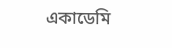একাডেমি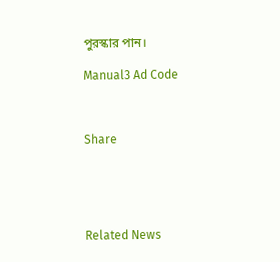পুরস্কার পান।

Manual3 Ad Code



Share





Related News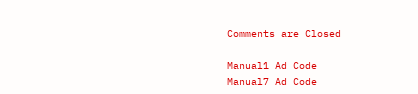Comments are Closed

Manual1 Ad Code
Manual7 Ad Code